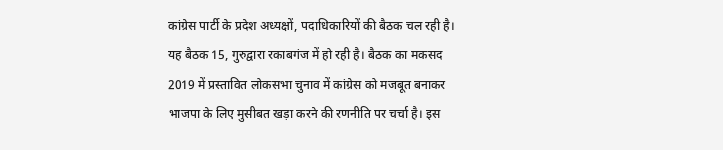कांग्रेस पार्टी के प्रदेश अध्यक्षों, पदाधिकारियों की बैठक चल रही है। यह बैठक 15, गुरुद्वारा रकाबगंज में हो रही है। बैठक का मकसद 2019 में प्रस्तावित लोकसभा चुनाव में कांग्रेस को मजबूत बनाकर भाजपा के लिए मुसीबत खड़ा करने की रणनीति पर चर्चा है। इस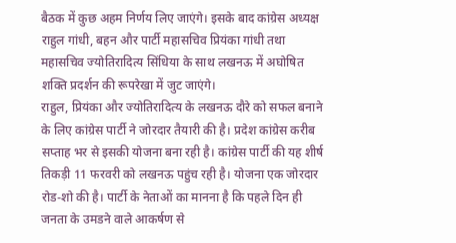बैठक में कुछ अहम निर्णय लिए जाएंगे। इसके बाद कांग्रेस अध्यक्ष राहुल गांधी, बहन और पार्टी महासचिव प्रियंका गांधी तथा महासचिव ज्योतिरादित्य सिंधिया के साथ लखनऊ में अघोषित शक्ति प्रदर्शन की रूपरेखा में जुट जाएंगे।
राहुल, प्रियंका और ज्योतिरादित्य के लखनऊ दौरे को सफल बनाने के लिए कांग्रेस पार्टी ने जोरदार तैयारी की है। प्रदेश कांग्रेस करीब सप्ताह भर से इसकी योजना बना रही है। कांग्रेस पार्टी की यह शीर्ष तिकड़ी 11 फरवरी को लखनऊ पहुंच रही है। योजना एक जोरदार रोड-शो की है। पार्टी के नेताओं का मानना है कि पहले दिन ही जनता के उमडने वाले आकर्षण से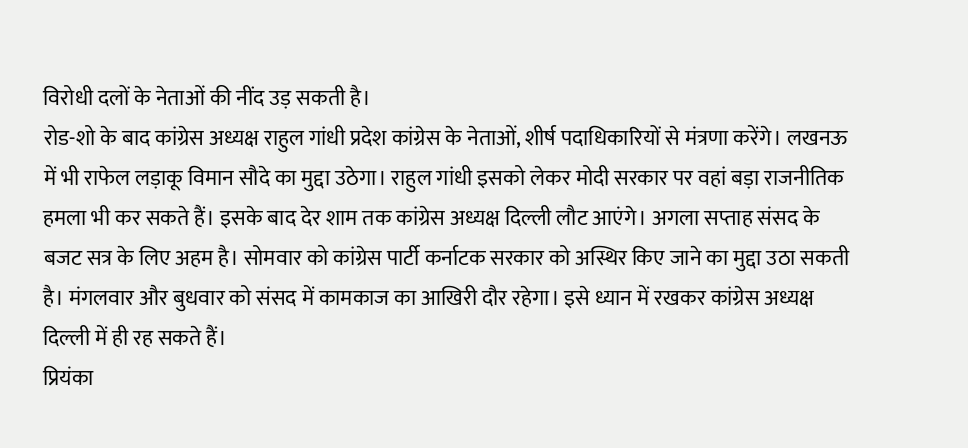विरोधी दलों के नेताओं की नींद उड़ सकती है।
रोड-शो के बाद कांग्रेस अध्यक्ष राहुल गांधी प्रदेश कांग्रेस के नेताओं, शीर्ष पदाधिकारियों से मंत्रणा करेंगे। लखनऊ में भी राफेल लड़ाकू विमान सौदे का मुद्दा उठेगा। राहुल गांधी इसको लेकर मोदी सरकार पर वहां बड़ा राजनीतिक हमला भी कर सकते हैं। इसके बाद देर शाम तक कांग्रेस अध्यक्ष दिल्ली लौट आएंगे। अगला सप्ताह संसद के बजट सत्र के लिए अहम है। सोमवार को कांग्रेस पार्टी कर्नाटक सरकार को अस्थिर किए जाने का मुद्दा उठा सकती है। मंगलवार और बुधवार को संसद में कामकाज का आखिरी दौर रहेगा। इसे ध्यान में रखकर कांग्रेस अध्यक्ष दिल्ली में ही रह सकते हैं।
प्रियंका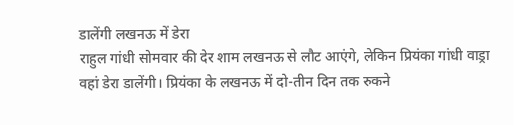डालेंगी लखनऊ में डेरा
राहुल गांधी सोमवार की देर शाम लखनऊ से लौट आएंगे, लेकिन प्रियंका गांधी वाड्रा वहां डेरा डालेंगी। प्रियंका के लखनऊ में दो-तीन दिन तक रुकने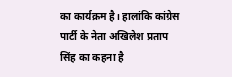का कार्यक्रम है। हालांकि कांग्रेस पार्टी के नेता अखिलेश प्रताप सिंह का कहना है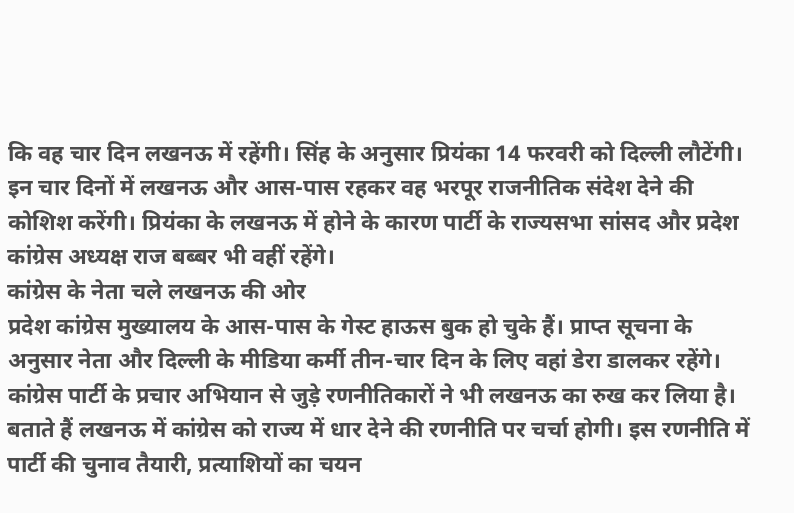कि वह चार दिन लखनऊ में रहेंगी। सिंह के अनुसार प्रियंका 14 फरवरी को दिल्ली लौटेंगी। इन चार दिनों में लखनऊ और आस-पास रहकर वह भरपूर राजनीतिक संदेश देने की कोशिश करेंगी। प्रियंका के लखनऊ में होने के कारण पार्टी के राज्यसभा सांसद और प्रदेश कांग्रेस अध्यक्ष राज बब्बर भी वहीं रहेंगे।
कांग्रेस के नेता चले लखनऊ की ओर
प्रदेश कांग्रेस मुख्यालय के आस-पास के गेस्ट हाऊस बुक हो चुके हैं। प्राप्त सूचना के अनुसार नेता और दिल्ली के मीडिया कर्मी तीन-चार दिन के लिए वहां डेरा डालकर रहेंगे। कांग्रेस पार्टी के प्रचार अभियान से जुड़े रणनीतिकारों ने भी लखनऊ का रुख कर लिया है। बताते हैं लखनऊ में कांग्रेस को राज्य में धार देने की रणनीति पर चर्चा होगी। इस रणनीति में पार्टी की चुनाव तैयारी, प्रत्याशियों का चयन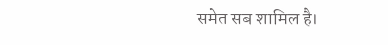समेत सब शामिल है।